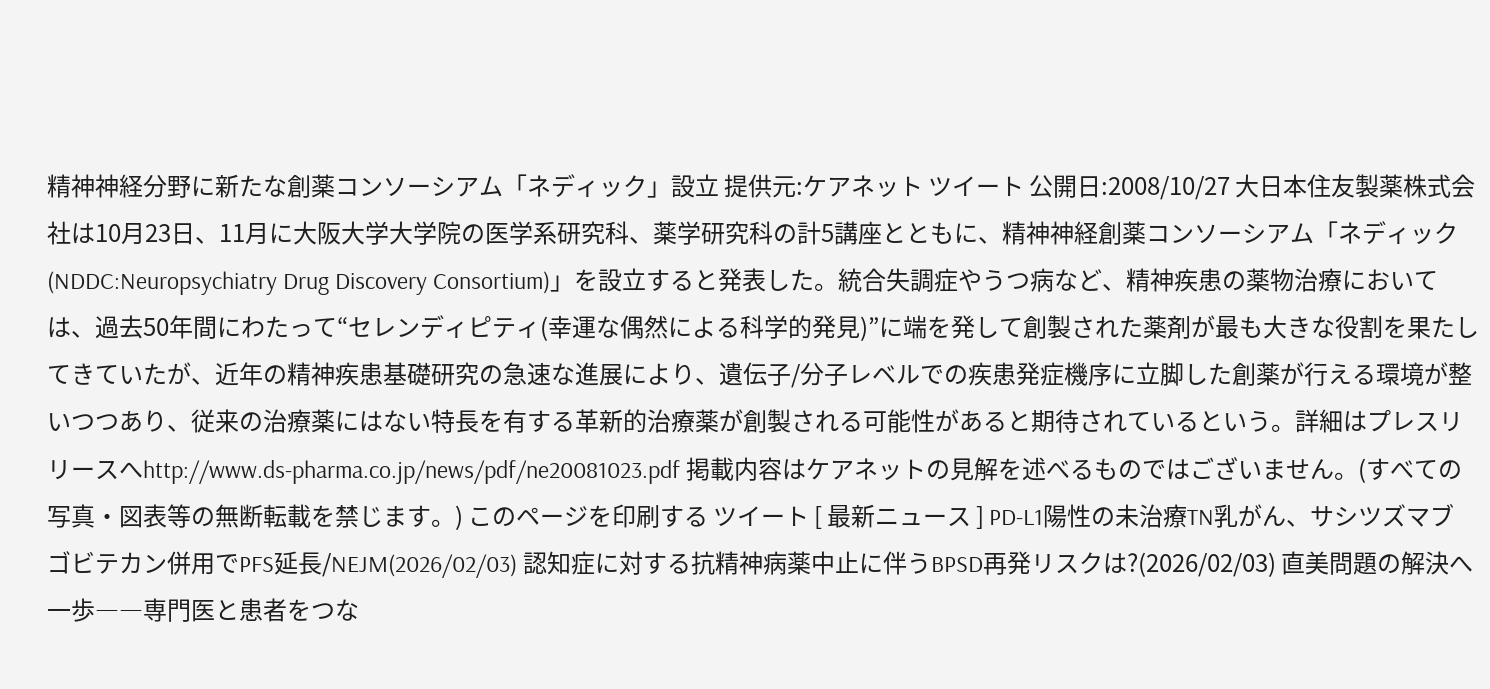精神神経分野に新たな創薬コンソーシアム「ネディック」設立 提供元:ケアネット ツイート 公開日:2008/10/27 大日本住友製薬株式会社は10月23日、11月に大阪大学大学院の医学系研究科、薬学研究科の計5講座とともに、精神神経創薬コンソーシアム「ネディック(NDDC:Neuropsychiatry Drug Discovery Consortium)」を設立すると発表した。統合失調症やうつ病など、精神疾患の薬物治療においては、過去50年間にわたって“セレンディピティ(幸運な偶然による科学的発見)”に端を発して創製された薬剤が最も大きな役割を果たしてきていたが、近年の精神疾患基礎研究の急速な進展により、遺伝子/分子レベルでの疾患発症機序に立脚した創薬が行える環境が整いつつあり、従来の治療薬にはない特長を有する革新的治療薬が創製される可能性があると期待されているという。詳細はプレスリリースへhttp://www.ds-pharma.co.jp/news/pdf/ne20081023.pdf 掲載内容はケアネットの見解を述べるものではございません。(すべての写真・図表等の無断転載を禁じます。) このページを印刷する ツイート [ 最新ニュース ] PD-L1陽性の未治療TN乳がん、サシツズマブ ゴビテカン併用でPFS延長/NEJM(2026/02/03) 認知症に対する抗精神病薬中止に伴うBPSD再発リスクは?(2026/02/03) 直美問題の解決へ一歩――専門医と患者をつな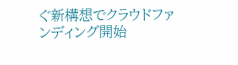ぐ新構想でクラウドファンディング開始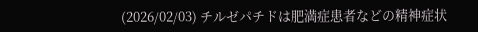(2026/02/03) チルゼパチドは肥満症患者などの精神症状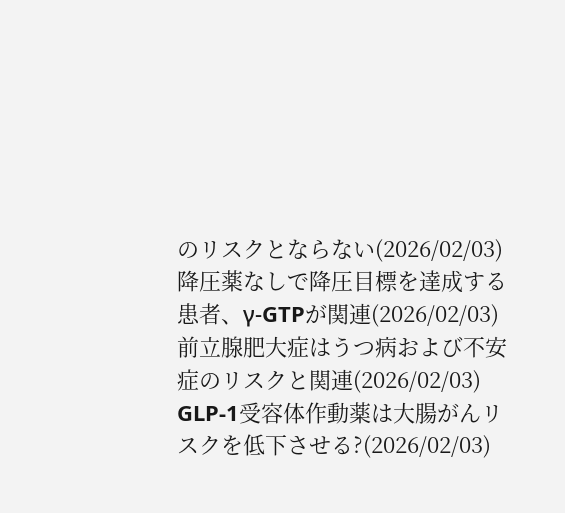のリスクとならない(2026/02/03) 降圧薬なしで降圧目標を達成する患者、γ-GTPが関連(2026/02/03) 前立腺肥大症はうつ病および不安症のリスクと関連(2026/02/03) GLP-1受容体作動薬は大腸がんリスクを低下させる?(2026/02/03)